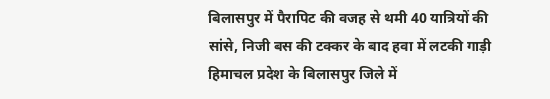बिलासपुर में पैरापिट की वजह से थमी 40 यात्रियों की सांसे, निजी बस की टक्कर के बाद हवा में लटकी गाड़ी हिमाचल प्रदेश के बिलासपुर जिले में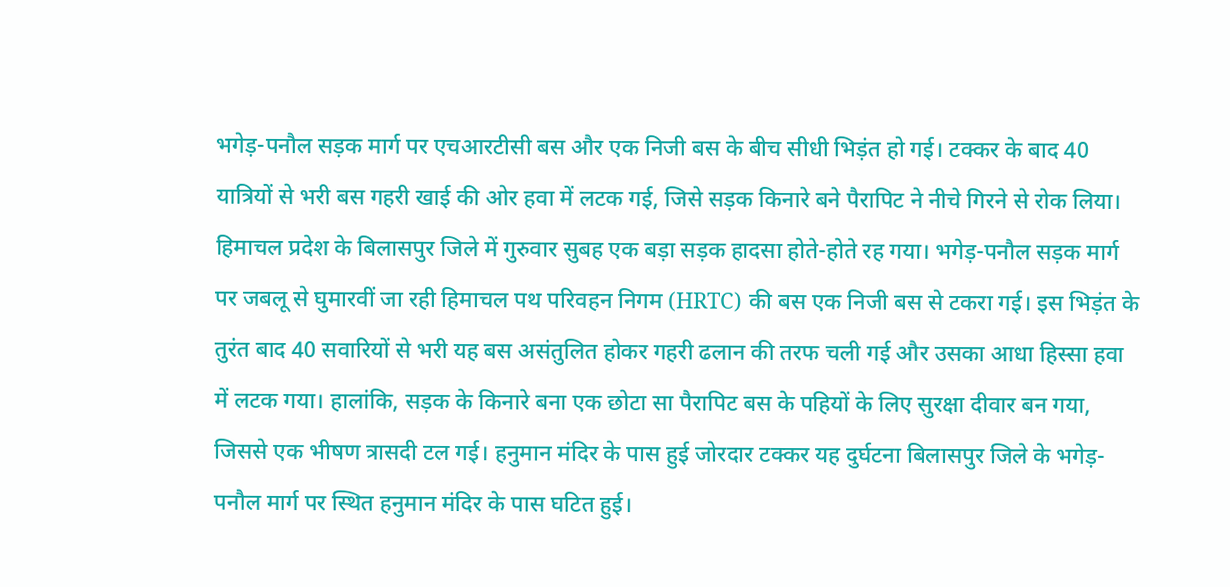भगेड़-पनौल सड़क मार्ग पर एचआरटीसी बस और एक निजी बस के बीच सीधी भिड़ंत हो गई। टक्कर के बाद 40 यात्रियों से भरी बस गहरी खाई की ओर हवा में लटक गई, जिसे सड़क किनारे बने पैरापिट ने नीचे गिरने से रोक लिया। हिमाचल प्रदेश के बिलासपुर जिले में गुरुवार सुबह एक बड़ा सड़क हादसा होते-होते रह गया। भगेड़-पनौल सड़क मार्ग पर जबलू से घुमारवीं जा रही हिमाचल पथ परिवहन निगम (HRTC) की बस एक निजी बस से टकरा गई। इस भिड़ंत के तुरंत बाद 40 सवारियों से भरी यह बस असंतुलित होकर गहरी ढलान की तरफ चली गई और उसका आधा हिस्सा हवा में लटक गया। हालांकि, सड़क के किनारे बना एक छोटा सा पैरापिट बस के पहियों के लिए सुरक्षा दीवार बन गया, जिससे एक भीषण त्रासदी टल गई। हनुमान मंदिर के पास हुई जोरदार टक्कर यह दुर्घटना बिलासपुर जिले के भगेड़-पनौल मार्ग पर स्थित हनुमान मंदिर के पास घटित हुई।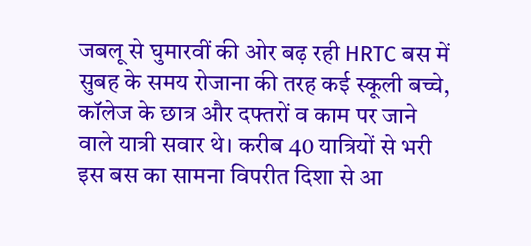जबलू से घुमारवीं की ओर बढ़ रही HRTC बस में सुबह के समय रोजाना की तरह कई स्कूली बच्चे, कॉलेज के छात्र और दफ्तरों व काम पर जाने वाले यात्री सवार थे। करीब 40 यात्रियों से भरी इस बस का सामना विपरीत दिशा से आ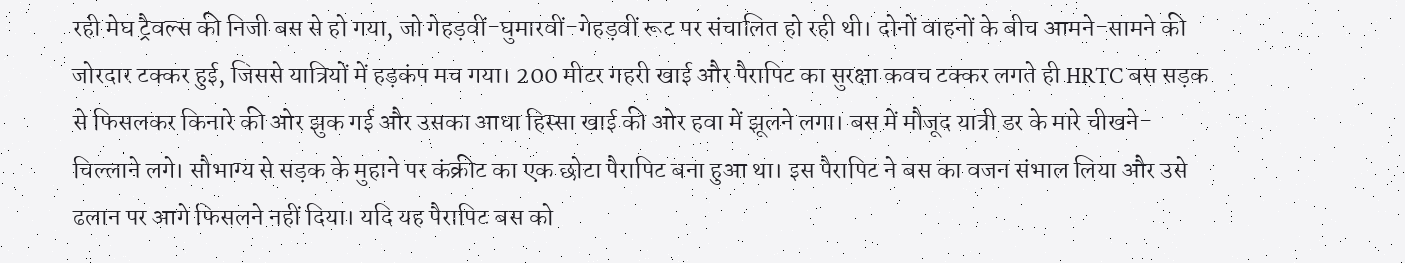रही मेघ ट्रैवल्स की निजी बस से हो गया, जो गेहड़वीं-घुमारवीं-गेहड़वीं रूट पर संचालित हो रही थी। दोनों वाहनों के बीच आमने-सामने की जोरदार टक्कर हुई, जिससे यात्रियों में हड़कंप मच गया। 200 मीटर गहरी खाई और पैरापिट का सुरक्षा कवच टक्कर लगते ही HRTC बस सड़क से फिसलकर किनारे की ओर झुक गई और उसका आधा हिस्सा खाई की ओर हवा में झूलने लगा। बस में मौजूद यात्री डर के मारे चीखने-चिल्लाने लगे। सौभाग्य से सड़क के मुहाने पर कंक्रीट का एक छोटा पैरापिट बना हुआ था। इस पैरापिट ने बस का वजन संभाल लिया और उसे ढलान पर आगे फिसलने नहीं दिया। यदि यह पैरापिट बस को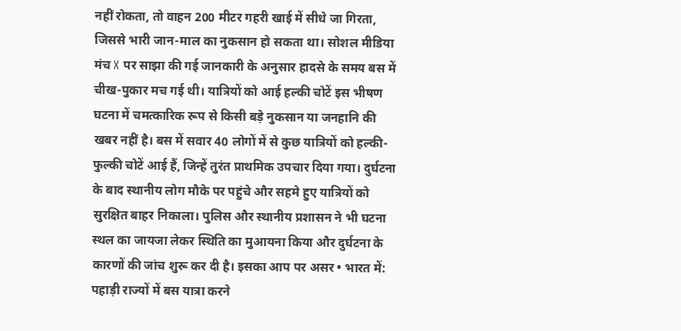नहीं रोकता, तो वाहन 200 मीटर गहरी खाई में सीधे जा गिरता, जिससे भारी जान-माल का नुकसान हो सकता था। सोशल मीडिया मंच X पर साझा की गई जानकारी के अनुसार हादसे के समय बस में चीख-पुकार मच गई थी। यात्रियों को आई हल्की चोटें इस भीषण घटना में चमत्कारिक रूप से किसी बड़े नुकसान या जनहानि की खबर नहीं है। बस में सवार 40 लोगों में से कुछ यात्रियों को हल्की-फुल्की चोटें आई हैं, जिन्हें तुरंत प्राथमिक उपचार दिया गया। दुर्घटना के बाद स्थानीय लोग मौके पर पहुंचे और सहमे हुए यात्रियों को सुरक्षित बाहर निकाला। पुलिस और स्थानीय प्रशासन ने भी घटना स्थल का जायजा लेकर स्थिति का मुआयना किया और दुर्घटना के कारणों की जांच शुरू कर दी है। इसका आप पर असर • भारत में: पहाड़ी राज्यों में बस यात्रा करने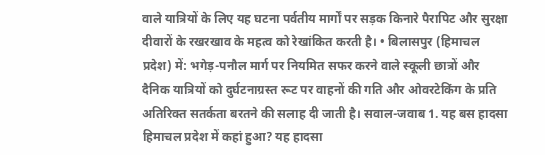वाले यात्रियों के लिए यह घटना पर्वतीय मार्गों पर सड़क किनारे पैरापिट और सुरक्षा दीवारों के रखरखाव के महत्व को रेखांकित करती है। • बिलासपुर (हिमाचल प्रदेश) में: भगेड़-पनौल मार्ग पर नियमित सफर करने वाले स्कूली छात्रों और दैनिक यात्रियों को दुर्घटनाग्रस्त रूट पर वाहनों की गति और ओवरटेकिंग के प्रति अतिरिक्त सतर्कता बरतने की सलाह दी जाती है। सवाल-जवाब 1. यह बस हादसा हिमाचल प्रदेश में कहां हुआ? यह हादसा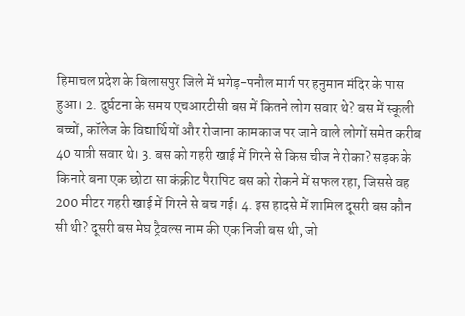हिमाचल प्रदेश के बिलासपुर जिले में भगेड़-पनौल मार्ग पर हनुमान मंदिर के पास हुआ। 2. दुर्घटना के समय एचआरटीसी बस में कितने लोग सवार थे? बस में स्कूली बच्चों, कॉलेज के विद्यार्थियों और रोजाना कामकाज पर जाने वाले लोगों समेत करीब 40 यात्री सवार थे। 3. बस को गहरी खाई में गिरने से किस चीज ने रोका? सड़क के किनारे बना एक छोटा सा कंक्रीट पैरापिट बस को रोकने में सफल रहा, जिससे वह 200 मीटर गहरी खाई में गिरने से बच गई। 4. इस हादसे में शामिल दूसरी बस कौन सी थी? दूसरी बस मेघ ट्रैवल्स नाम की एक निजी बस थी, जो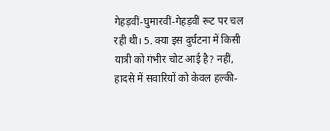गेहड़वीं-घुमारवीं-गेहड़वीं रूट पर चल रही थी। 5. क्या इस दुर्घटना में किसी यात्री को गंभीर चोट आई है? नहीं, हादसे में सवारियों को केवल हल्की-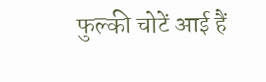फुल्की चोटें आई हैं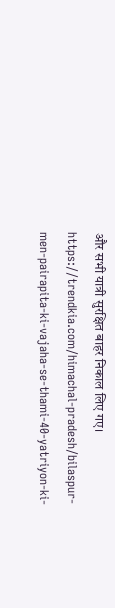और सभी यात्री सुरक्षित बाहर निकाल लिए गए। https://trendkia.com/himachal-pradesh/bilaspur-men-pairapita-ki-vajaha-se-thami-40-yatriyon-ki-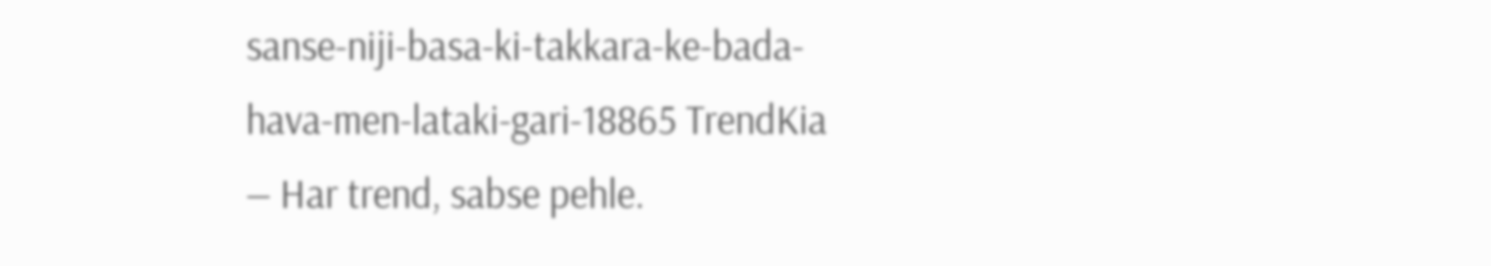sanse-niji-basa-ki-takkara-ke-bada-hava-men-lataki-gari-18865 TrendKia — Har trend, sabse pehle.